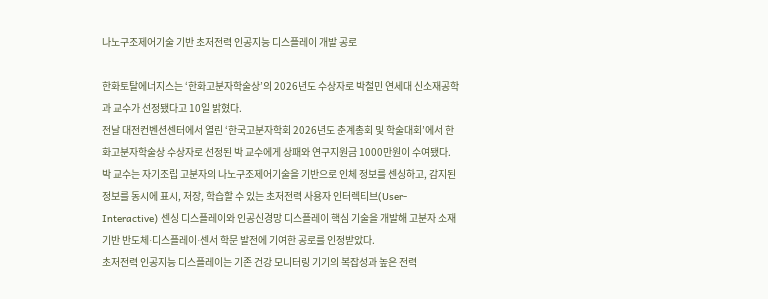나노구조제어기술 기반 초저전력 인공지능 디스플레이 개발 공로

한화토탈에너지스는 ‘한화고분자학술상’의 2026년도 수상자로 박철민 연세대 신소재공학과 교수가 선정됐다고 10일 밝혔다.
전날 대전컨벤션센터에서 열린 ‘한국고분자학회 2026년도 춘계총회 및 학술대회’에서 한화고분자학술상 수상자로 선정된 박 교수에게 상패와 연구지원금 1000만원이 수여됐다.
박 교수는 자기조립 고분자의 나노구조제어기술을 기반으로 인체 정보를 센싱하고, 감지된 정보를 동시에 표시, 저장, 학습할 수 있는 초저전력 사용자 인터렉티브(User-Interactive) 센싱 디스플레이와 인공신경망 디스플레이 핵심 기술을 개발해 고분자 소재 기반 반도체∙디스플레이∙센서 학문 발전에 기여한 공로를 인정받았다.
초저전력 인공지능 디스플레이는 기존 건강 모니터링 기기의 복잡성과 높은 전력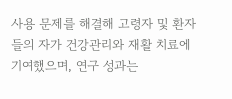사용 문제를 해결해 고령자 및 환자들의 자가 건강관리와 재활 치료에 기여했으며, 연구 성과는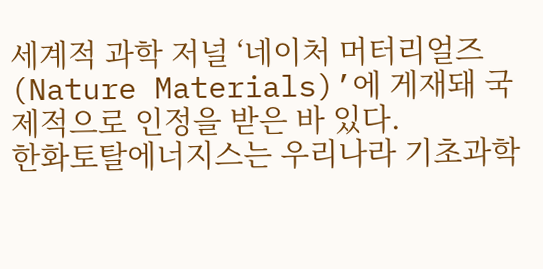세계적 과학 저널 ‘네이처 머터리얼즈(Nature Materials)’에 게재돼 국제적으로 인정을 받은 바 있다.
한화토탈에너지스는 우리나라 기초과학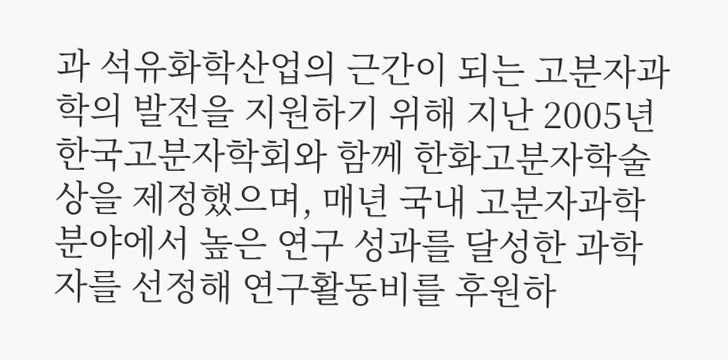과 석유화학산업의 근간이 되는 고분자과학의 발전을 지원하기 위해 지난 2005년 한국고분자학회와 함께 한화고분자학술상을 제정했으며, 매년 국내 고분자과학 분야에서 높은 연구 성과를 달성한 과학자를 선정해 연구활동비를 후원하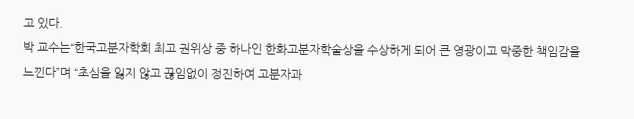고 있다.
박 교수는“한국고분자학회 최고 권위상 중 하나인 한화고분자학술상을 수상하게 되어 큰 영광이고 막중한 책임감을 느낀다”며 “초심을 잃지 않고 끊임없이 정진하여 고분자과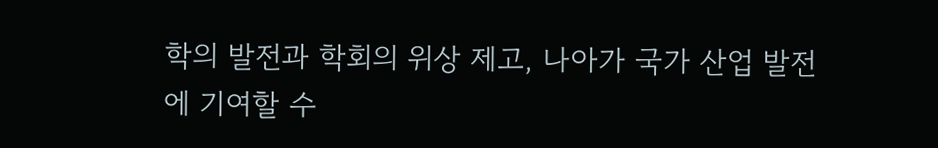학의 발전과 학회의 위상 제고, 나아가 국가 산업 발전에 기여할 수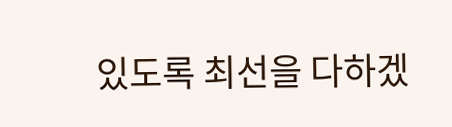있도록 최선을 다하겠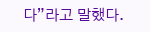다”라고 말했다.